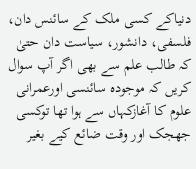دنیاکے کسی ملک کے سائنس دان، فلسفی، دانشور، سیاست دان حتیٰ کہ طالب علم سے بھی اگر آپ سوال کریں کہ موجودہ سائنسی اورعمرانی علوم کا آغازکہاں سے ہوا تھا توکسی جھجک اور وقت ضائع کیے بغیر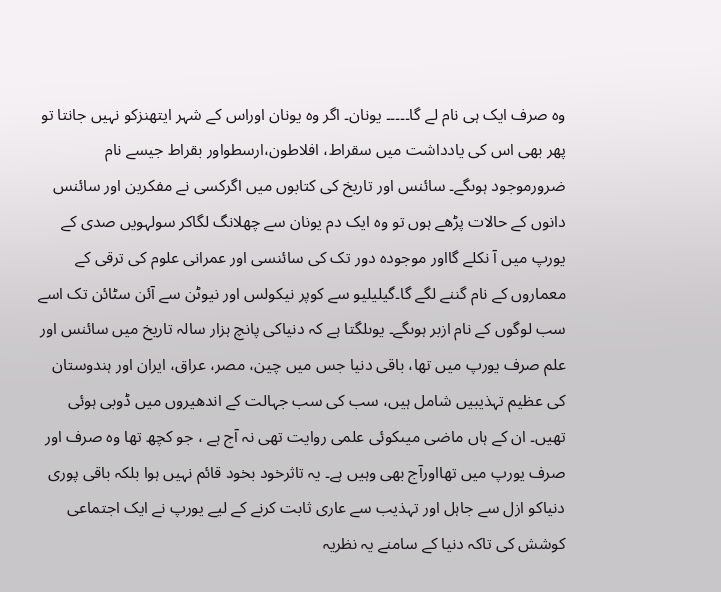وہ صرف ایک ہی نام لے گا۔۔۔۔۔ یونان۔ اگر وہ یونان اوراس کے شہر ایتھنزکو نہیں جانتا تو پھر بھی اس کی یادداشت میں سقراط، افلاطون،ارسطواور بقراط جیسے نام ضرورموجود ہوںگے۔ سائنس اور تاریخ کی کتابوں میں اگرکسی نے مفکرین اور سائنس دانوں کے حالات پڑھے ہوں تو وہ ایک دم یونان سے چھلانگ لگاکر سولہویں صدی کے یورپ میں آ نکلے گااور موجودہ دور تک کی سائنسی اور عمرانی علوم کی ترقی کے معماروں کے نام گننے لگے گا۔گیلیلیو سے کوپر نیکولس اور نیوٹن سے آئن سٹائن تک اسے سب لوگوں کے نام ازبر ہوںگے۔ یوںلگتا ہے کہ دنیاکی پانچ ہزار سالہ تاریخ میں سائنس اور علم صرف یورپ میں تھا، باقی دنیا جس میں چین، مصر، عراق، ایران اور ہندوستان کی عظیم تہذیبیں شامل ہیں، سب کی سب جہالت کے اندھیروں میں ڈوبی ہوئی تھیں۔ ان کے ہاں ماضی میںکوئی علمی روایت تھی نہ آج ہے ، جو کچھ تھا وہ صرف اور صرف یورپ میں تھااورآج بھی وہیں ہے۔ یہ تاثرخود بخود قائم نہیں ہوا بلکہ باقی پوری دنیاکو ازل سے جاہل اور تہذیب سے عاری ثابت کرنے کے لیے یورپ نے ایک اجتماعی کوشش کی تاکہ دنیا کے سامنے یہ نظریہ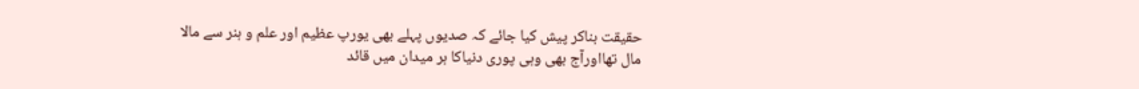حقیقت بناکر پیش کیا جائے کہ صدیوں پہلے بھی یورپ عظیم اور علم و ہنر سے مالا مال تھااورآج بھی وہی پوری دنیاکا ہر میدان میں قائد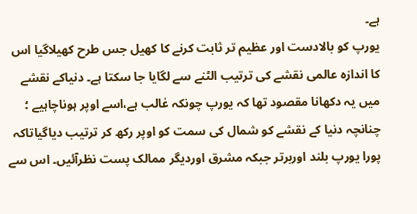ہے۔
یورپ کو بالادست اور عظیم تر ثابت کرنے کا کھیل جس طرح کھیلاگیا اس کا اندازہ عالمی نقشے کی ترتیب الٹنے سے لگایا جا سکتا ہے۔ دنیاکے نقشے میں یہ دکھانا مقصود تھا کہ یورپ چونکہ غالب ہے،اسے اوپر ہوناچاہیے ؛ چنانچہ دنیا کے نقشے کو شمال کی سمت کو اوپر رکھ کر ترتیب دیاگیاتاکہ پورا یورپ بلند اوربرتر جبکہ مشرق اوردیگر ممالک پست نظرآئیں۔ اس سے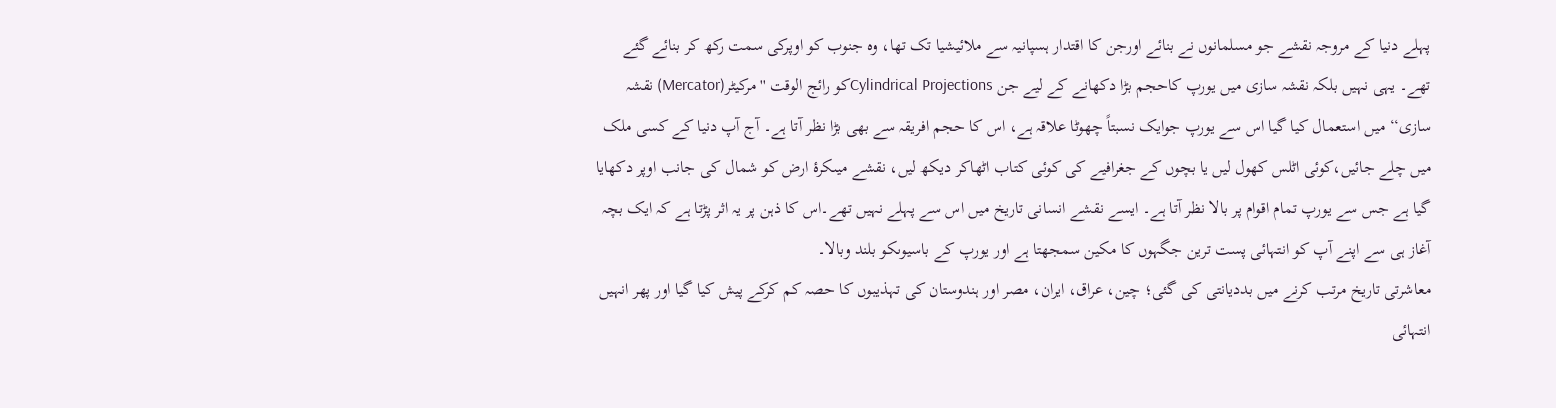پہلے دنیا کے مروجہ نقشے جو مسلمانوں نے بنائے اورجن کا اقتدار ہسپانیہ سے ملائیشیا تک تھا، وہ جنوب کو اوپرکی سمت رکھ کر بنائے گئے تھے۔ یہی نہیں بلکہ نقشہ سازی میں یورپ کاحجم بڑا دکھانے کے لیے جن Cylindrical Projectionsکو رائج الوقت ''مرکیٹر(Mercator) نقشہ سازی‘‘ میں استعمال کیا گیا اس سے یورپ جوایک نسبتاً چھوٹا علاقہ ہے، اس کا حجم افریقہ سے بھی بڑا نظر آتا ہے۔ آج آپ دنیا کے کسی ملک میں چلے جائیں،کوئی اٹلس کھول لیں یا بچوں کے جغرافیے کی کوئی کتاب اٹھاکر دیکھ لیں، نقشے میںکرۂ ارض کو شمال کی جانب اوپر دکھایا گیا ہے جس سے یورپ تمام اقوام پر بالا نظر آتا ہے۔ ایسے نقشے انسانی تاریخ میں اس سے پہلے نہیں تھے۔اس کا ذہن پر یہ اثر پڑتا ہے کہ ایک بچہ آغاز ہی سے اپنے آپ کو انتہائی پست ترین جگہوں کا مکین سمجھتا ہے اور یورپ کے باسیوںکو بلند وبالا۔
معاشرتی تاریخ مرتب کرنے میں بددیانتی کی گئی؛ چین، عراق، ایران، مصر اور ہندوستان کی تہذیبوں کا حصہ کم کرکے پیش کیا گیا اور پھر انہیں انتہائی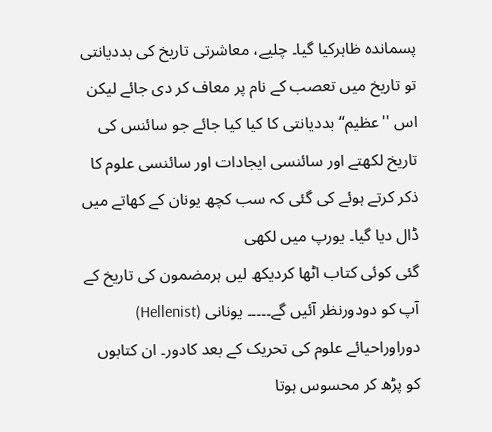پسماندہ ظاہرکیا گیا۔ چلیے، معاشرتی تاریخ کی بددیانتی تو تاریخ میں تعصب کے نام پر معاف کر دی جائے لیکن اس ''عظیم‘‘ بددیانتی کا کیا کیا جائے جو سائنس کی تاریخ لکھتے اور سائنسی ایجادات اور سائنسی علوم کا ذکر کرتے ہوئے کی گئی کہ سب کچھ یونان کے کھاتے میں ڈال دیا گیا۔ یورپ میں لکھی
گئی کوئی کتاب اٹھا کردیکھ لیں ہرمضمون کی تاریخ کے آپ کو دودورنظر آئیں گے۔۔۔۔۔ یونانی (Hellenist) دوراوراحیائے علوم کی تحریک کے بعد کادور۔ ان کتابوں کو پڑھ کر محسوس ہوتا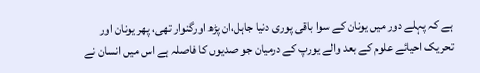ہے کہ پہلے دور میں یونان کے سوا باقی پوری دنیا جاہل،ان پڑھ اورگنوار تھی، پھر یونان اور تحریک احیائے علوم کے بعد والے یورپ کے درمیان جو صدیوں کا فاصلہ ہے اس میں انسان نے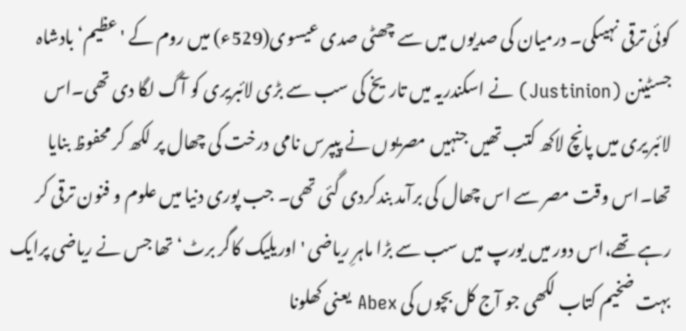کوئی ترقی نہیںکی۔ درمیان کی صدیوں میں سے چھٹی صدی عیسوی(529ء) میں روم کے 'عظیم‘ بادشاہ جسٹینن (Justinion) نے اسکندریہ میں تاریخ کی سب سے بڑی لائبریری کو آگ لگا دی تھی۔اس لائبریری میں پانچ لاکھ کتب تھیں جنہیں مصریوں نے پیپرس نامی درخت کی چھال پر لکھ کر محفوظ بنایا تھا۔اس وقت مصر سے اس چھال کی برآمد بندکردی گئی تھی۔ جب پوری دنیا میں علوم و فنون ترقی کر رہے تھے،اس دور میں یورپ میں سب سے بڑا ماہرِ ریاضی 'اوریلیک کاگر برٹ‘ تھا جس نے ریاضی پرایک بہت ضخیم کتاب لکھی جو آج کل بچوں کی Abex یعنی کھلونا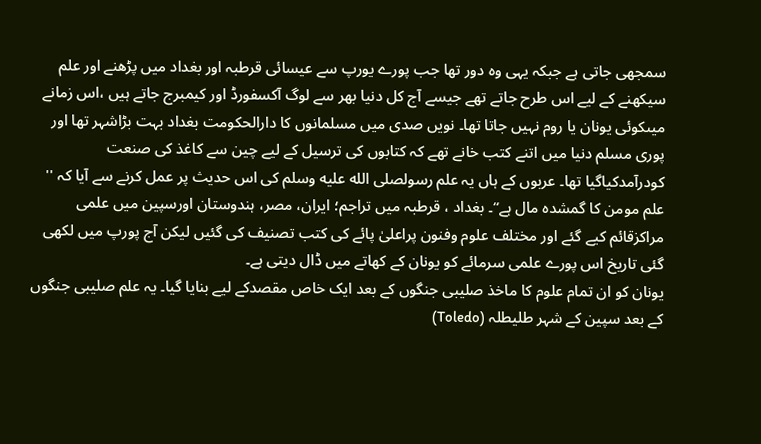سمجھی جاتی ہے جبکہ یہی وہ دور تھا جب پورے یورپ سے عیسائی قرطبہ اور بغداد میں پڑھنے اور علم سیکھنے کے لیے اس طرح جاتے تھے جیسے آج کل دنیا بھر سے لوگ آکسفورڈ اور کیمبرج جاتے ہیں ،اس زمانے میںکوئی یونان یا روم نہیں جاتا تھا۔ نویں صدی میں مسلمانوں کا دارالحکومت بغداد بہت بڑاشہر تھا اور پوری مسلم دنیا میں اتنے کتب خانے تھے کہ کتابوں کی ترسیل کے لیے چین سے کاغذ کی صنعت کودرآمدکیاگیا تھا۔ عربوں کے ہاں یہ علم رسولصلى الله عليه وسلم کی اس حدیث پر عمل کرنے سے آیا کہ '' علم مومن کا گمشدہ مال ہے‘‘۔ بغداد ، قرطبہ میں تراجم؛ ایران، مصر، ہندوستان اورسپین میں علمی مراکزقائم کیے گئے اور مختلف علوم وفنون پراعلیٰ پائے کی کتب تصنیف کی گئیں لیکن آج پورپ میں لکھی گئی تاریخ اس پورے علمی سرمائے کو یونان کے کھاتے میں ڈال دیتی ہے۔
یونان کو ان تمام علوم کا ماخذ صلیبی جنگوں کے بعد ایک خاص مقصدکے لیے بنایا گیا۔ یہ علم صلیبی جنگوں کے بعد سپین کے شہر طلیطلہ (Toledo)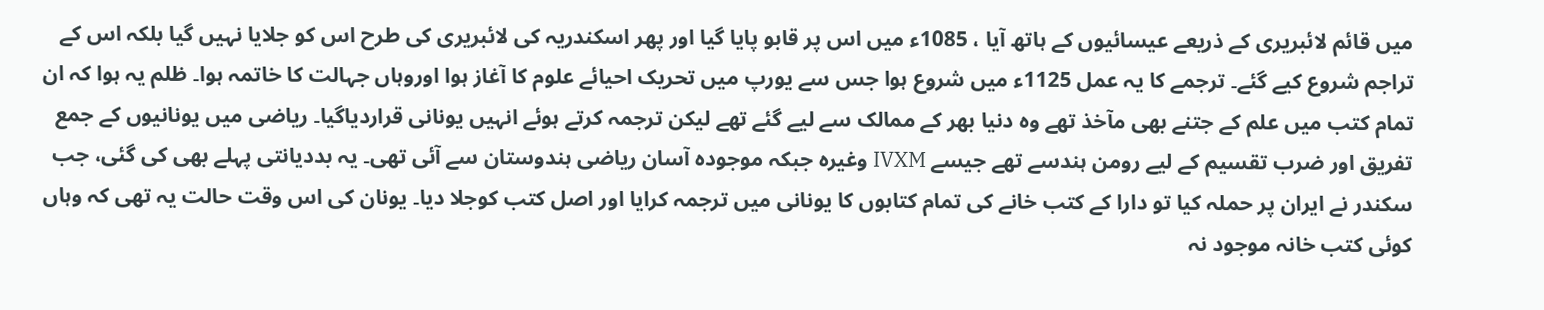میں قائم لائبریری کے ذریعے عیسائیوں کے ہاتھ آیا ، 1085ء میں اس پر قابو پایا گیا اور پھر اسکندریہ کی لائبریری کی طرح اس کو جلایا نہیں گیا بلکہ اس کے تراجم شروع کیے گئے۔ ترجمے کا یہ عمل 1125ء میں شروع ہوا جس سے یورپ میں تحریک احیائے علوم کا آغاز ہوا اوروہاں جہالت کا خاتمہ ہوا۔ ظلم یہ ہوا کہ ان تمام کتب میں علم کے جتنے بھی مآخذ تھے وہ دنیا بھر کے ممالک سے لیے گئے تھے لیکن ترجمہ کرتے ہوئے انہیں یونانی قراردیاگیا۔ ریاضی میں یونانیوں کے جمع تفریق اور ضرب تقسیم کے لیے رومن ہندسے تھے جیسے IVXM وغیرہ جبکہ موجودہ آسان ریاضی ہندوستان سے آئی تھی۔ یہ بددیانتی پہلے بھی کی گئی، جب سکندر نے ایران پر حملہ کیا تو دارا کے کتب خانے کی تمام کتابوں کا یونانی میں ترجمہ کرایا اور اصل کتب کوجلا دیا۔ یونان کی اس وقت حالت یہ تھی کہ وہاں کوئی کتب خانہ موجود نہ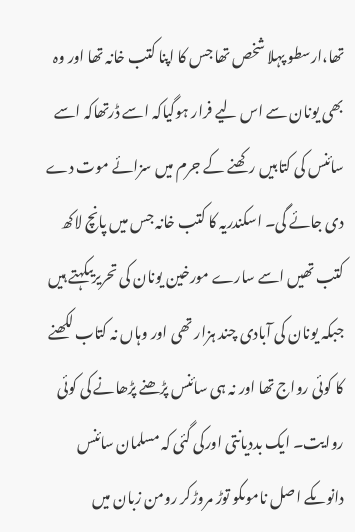تھا،ارسطو پہلا شخص تھا جس کا اپنا کتب خانہ تھا اور وہ بھی یونان سے اس لیے فرار ہوگیاکہ اسے ڈرتھاکہ اسے سائنس کی کتابیں رکھنے کے جرم میں سزائے موت دے دی جائے گی۔ اسکندریہ کا کتب خانہ جس میں پانچ لاکھ کتب تھیں اسے سارے مورخین یونان کی تحریریںکہتے ہیں جبکہ یونان کی آبادی چند ہزار تھی اور وہاں نہ کتاب لکھنے کا کوئی رواج تھا اور نہ ہی سائنس پڑھنے پڑھانے کی کوئی روایت۔ ایک بددیانتی اورکی گئی کہ مسلمان سائنس دانوںکے اصل ناموںکو توڑ مروڑکر رومن زبان میں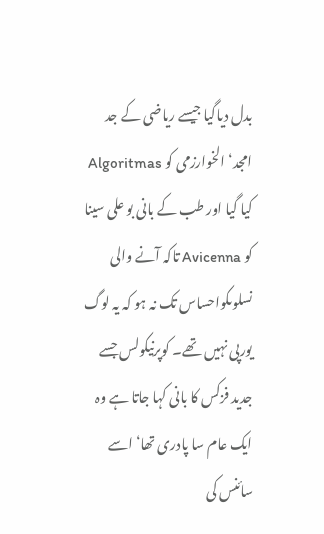بدل دیاگیا جیسے ریاضی کے جد امجد‘ الخوارزمی کو Algoritmas کیا گیا اور طب کے بانی بو علی سینا کو Avicenna تاکہ آنے والی نسلوںکواحساس تک نہ ہو کہ یہ لوگ یورپی نہیں تھے۔ کوپرنیکولس جسے جدید فزکس کا بانی کہا جاتا ہے وہ ایک عام سا پادری تھا‘ اسے سائنس کی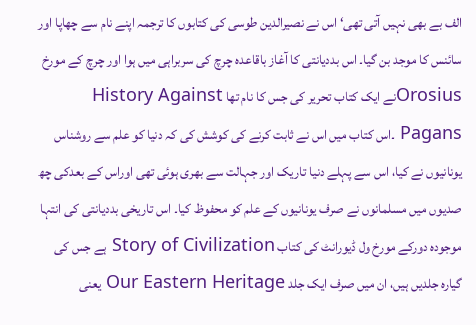الف بے بھی نہیں آتی تھی‘ اس نے نصیرالدین طوسی کی کتابوں کا ترجمہ اپنے نام سے چھاپا اور سائنس کا موجد بن گیا۔ اس بددیانتی کا آغاز باقاعدہ چرچ کی سربراہی میں ہوا اور چرچ کے مورخ Orosiusنے ایک کتاب تحریر کی جس کا نام تھا History Against Pagans ۔اس کتاب میں اس نے ثابت کرنے کی کوشش کی کہ دنیا کو علم سے روشناس یونانیوں نے کیا، اس سے پہلے دنیا تاریک اور جہالت سے بھری ہوئی تھی اوراس کے بعدکی چھ صدیوں میں مسلمانوں نے صرف یونانیوں کے علم کو محفوظ کیا۔ اس تاریخی بددیانتی کی انتہا موجودہ دورکے مورخ ول ڈیورانٹ کی کتاب Story of Civilization ہے جس کی گیارہ جلدیں ہیں، ان میں صرف ایک جلد Our Eastern Heritage یعنی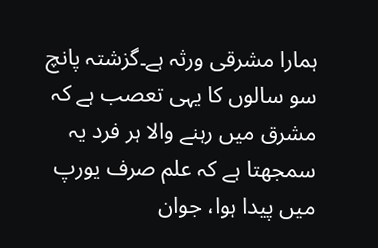ہمارا مشرقی ورثہ ہے۔گزشتہ پانچ سو سالوں کا یہی تعصب ہے کہ مشرق میں رہنے والا ہر فرد یہ سمجھتا ہے کہ علم صرف یورپ میں پیدا ہوا، جوان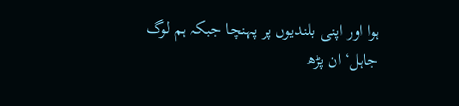ہوا اور اپنی بلندیوں پر پہنچا جبکہ ہم لوگ جاہل‘ ان پڑھ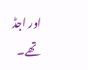اور اجڈ تھے۔